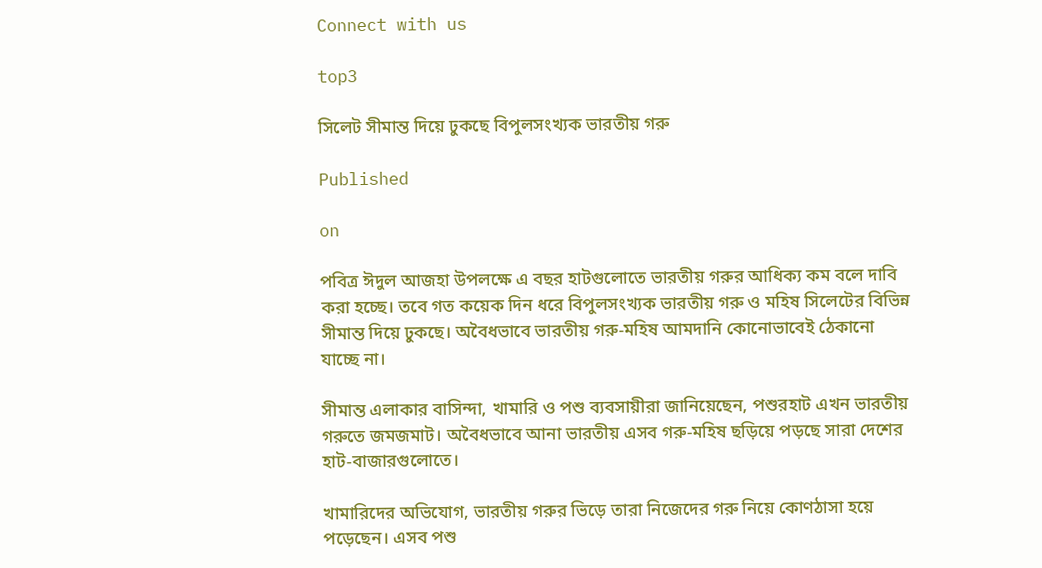Connect with us

top3

সিলেট সীমান্ত দিয়ে ঢুকছে বিপুলসংখ্যক ভারতীয় গরু

Published

on

পবিত্র ঈদুল আজহা উপলক্ষে এ বছর হাটগুলোতে ভারতীয় গরুর আধিক্য কম বলে দাবি করা হচ্ছে। তবে গত কয়েক দিন ধরে বিপুলসংখ্যক ভারতীয় গরু ও মহিষ সিলেটের বিভিন্ন সীমান্ত দিয়ে ঢুকছে। অবৈধভাবে ভারতীয় গরু-মহিষ আমদানি কোনোভাবেই ঠেকানো যাচ্ছে না।

সীমান্ত এলাকার বাসিন্দা, খামারি ও পশু ব্যবসায়ীরা জানিয়েছেন, পশুরহাট এখন ভারতীয় গরুতে জমজমাট। অবৈধভাবে আনা ভারতীয় এসব গরু-মহিষ ছড়িয়ে পড়ছে সারা দেশের হাট-বাজারগুলোতে।

খামারিদের অভিযোগ, ভারতীয় গরুর ভিড়ে তারা নিজেদের গরু নিয়ে কোণঠাসা হয়ে পড়েছেন। এসব পশু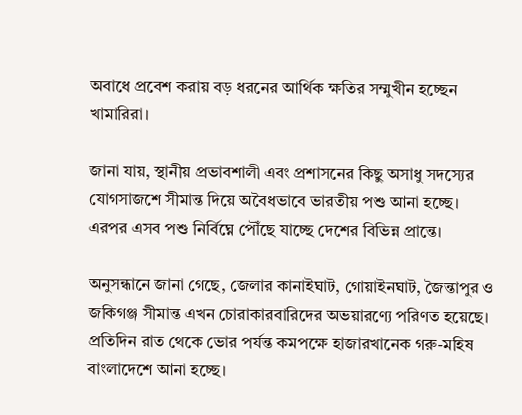অবাধে প্রবেশ করায় বড় ধরনের আর্থিক ক্ষতির সম্মুখীন হচ্ছেন খামারিরা।

জানা যায়, স্থানীয় প্রভাবশালী এবং প্রশাসনের কিছু অসাধু সদস্যের যোগসাজশে সীমান্ত দিয়ে অবৈধভাবে ভারতীয় পশু আনা হচ্ছে। এরপর এসব পশু নির্বিঘ্নে পৌঁছে যাচ্ছে দেশের বিভিন্ন প্রান্তে।

অনুসন্ধানে জানা গেছে, জেলার কানাইঘাট, গোয়াইনঘাট, জৈন্তাপুর ও জকিগঞ্জ সীমান্ত এখন চোরাকারবারিদের অভয়ারণ্যে পরিণত হয়েছে। প্রতিদিন রাত থেকে ভোর পর্যন্ত কমপক্ষে হাজারখানেক গরু-মহিষ বাংলাদেশে আনা হচ্ছে।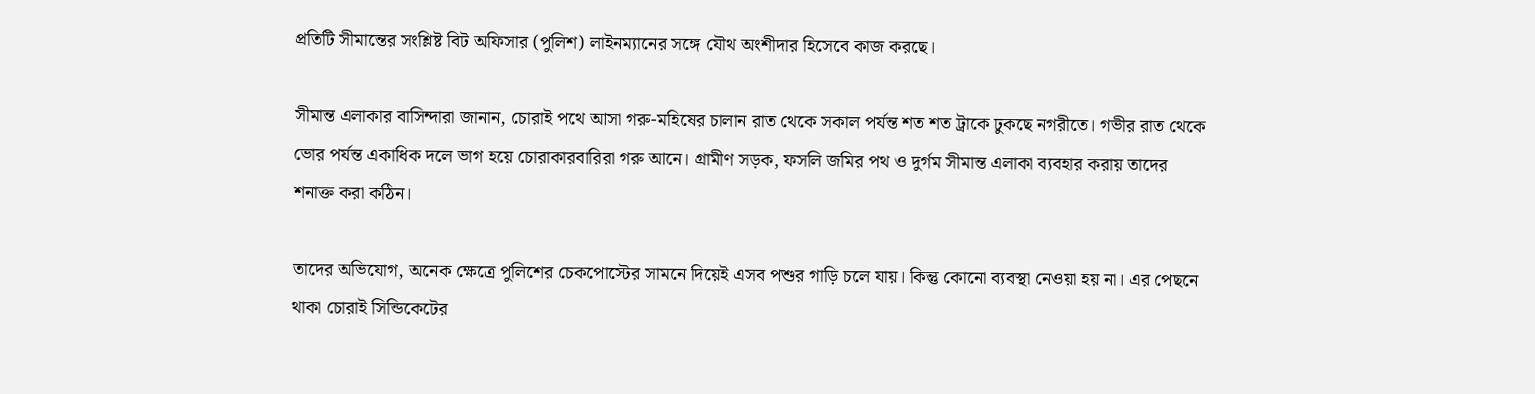প্রতিটি সীমান্তের সংশ্লিষ্ট বিট অফিসার (পুলিশ) লাইনম্যানের সঙ্গে যৌথ অংশীদার হিসেবে কাজ করছে।

সীমান্ত এলাকার বাসিন্দারা জানান, চোরাই পথে আসা গরু-মহিষের চালান রাত থেকে সকাল পর্যন্ত শত শত ট্রাকে ঢুকছে নগরীতে। গভীর রাত থেকে ভোর পর্যন্ত একাধিক দলে ভাগ হয়ে চোরাকারবারিরা গরু আনে। গ্রামীণ সড়ক, ফসলি জমির পথ ও দুর্গম সীমান্ত এলাকা ব্যবহার করায় তাদের শনাক্ত করা কঠিন।

তাদের অভিযোগ, অনেক ক্ষেত্রে পুলিশের চেকপোস্টের সামনে দিয়েই এসব পশুর গাড়ি চলে যায়। কিন্তু কোনো ব্যবস্থা নেওয়া হয় না। এর পেছনে থাকা চোরাই সিন্ডিকেটের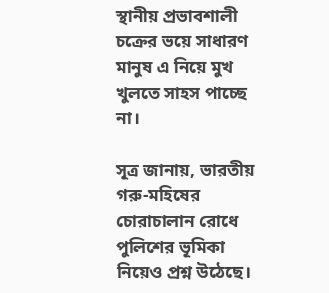স্থানীয় প্রভাবশালী চক্রের ভয়ে সাধারণ মানুষ এ নিয়ে মুখ খুলতে সাহস পাচ্ছে না।

সূত্র জানায়, ভারতীয় গরু-মহিষের চোরাচালান রোধে পুলিশের ভূমিকা নিয়েও প্রশ্ন উঠেছে।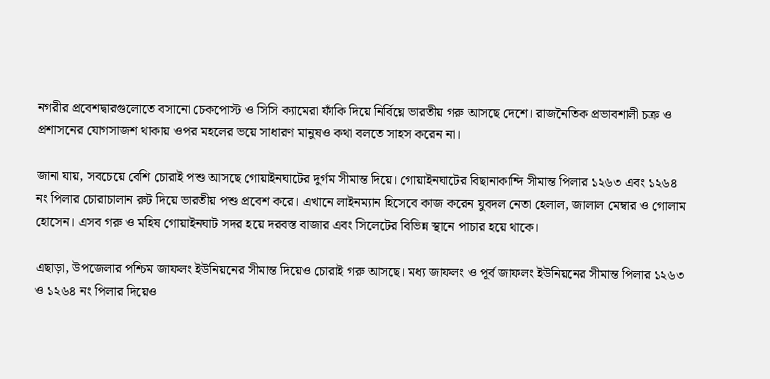নগরীর প্রবেশদ্বারগুলোতে বসানো চেকপোস্ট ও সিসি ক্যামেরা ফাঁকি দিয়ে নির্বিঘ্নে ভারতীয় গরু আসছে দেশে। রাজনৈতিক প্রভাবশালী চক্র ও প্রশাসনের যোগসাজশ থাকায় ওপর মহলের ভয়ে সাধারণ মানুষও কথা বলতে সাহস করেন না।

জানা যায়, সবচেয়ে বেশি চোরাই পশু আসছে গোয়াইনঘাটের দুর্গম সীমান্ত দিয়ে। গোয়াইনঘাটের বিছানাকান্দি সীমান্ত পিলার ১২৬৩ এবং ১২৬৪ নং পিলার চোরাচালান রুট দিয়ে ভারতীয় পশু প্রবেশ করে। এখানে লাইনম্যান হিসেবে কাজ করেন যুবদল নেতা হেলাল, জালাল মেম্বার ও গোলাম হোসেন। এসব গরু ও মহিষ গোয়াইনঘাট সদর হয়ে দরবস্ত বাজার এবং সিলেটের বিভিন্ন স্থানে পাচার হয়ে থাকে।

এছাড়া, উপজেলার পশ্চিম জাফলং ইউনিয়নের সীমান্ত দিয়েও চোরাই গরু আসছে। মধ্য জাফলং ও পূর্ব জাফলং ইউনিয়নের সীমান্ত পিলার ১২৬৩ ও ১২৬৪ নং পিলার দিয়েও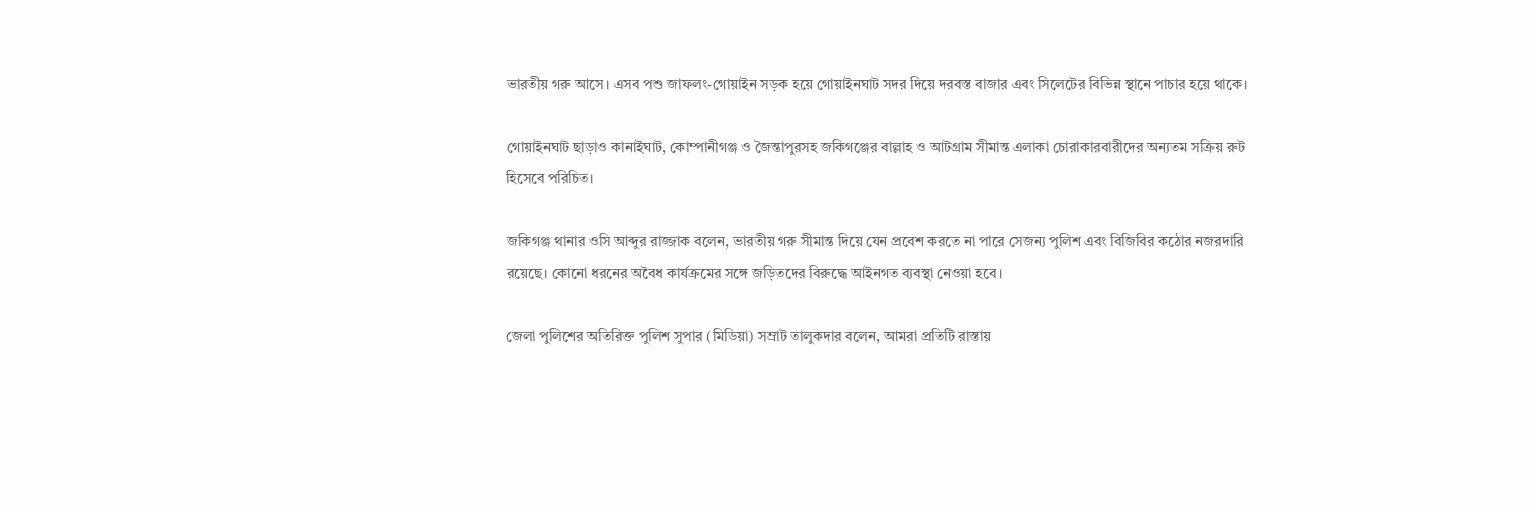ভারতীয় গরু আসে। এসব পশু জাফলং-গোয়াইন সড়ক হয়ে গোয়াইনঘাট সদর দিয়ে দরবস্ত বাজার এবং সিলেটের বিভিন্ন স্থানে পাচার হয়ে থাকে।

গোয়াইনঘাট ছাড়াও কানাইঘাট, কোম্পানীগঞ্জ ও জৈন্তাপুরসহ জকিগঞ্জের বাল্লাহ ও আটগ্রাম সীমান্ত এলাকা চোরাকারবারীদের অন্যতম সক্রিয় রুট হিসেবে পরিচিত।

জকিগঞ্জ থানার ওসি আব্দুর রাজ্জাক বলেন, ভারতীয় গরু সীমান্ত দিয়ে যেন প্রবেশ করতে না পারে সেজন্য পুলিশ এবং বিজিবির কঠোর নজরদারি রয়েছে। কোনো ধরনের অবৈধ কার্যক্রমের সঙ্গে জড়িতদের বিরুদ্ধে আইনগত ব্যবস্থা নেওয়া হবে।

জেলা পুলিশের অতিরিক্ত পুলিশ সুপার (মিডিয়া) সম্রাট তালুকদার বলেন, আমরা প্রতিটি রাস্তায়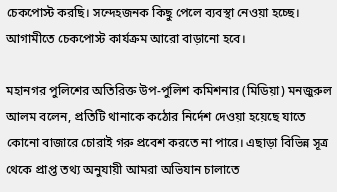চেকপোস্ট করছি। সন্দেহজনক কিছু পেলে ব্যবস্থা নেওয়া হচ্ছে। আগামীতে চেকপোস্ট কার্যক্রম আরো বাড়ানো হবে।

মহানগর পুলিশের অতিরিক্ত উপ-পুলিশ কমিশনার (মিডিয়া) মনজুরুল আলম বলেন, প্রতিটি থানাকে কঠোর নির্দেশ দেওয়া হয়েছে যাতে কোনো বাজারে চোরাই গরু প্রবেশ করতে না পারে। এছাড়া বিভিন্ন সূত্র থেকে প্রাপ্ত তথ্য অনুযায়ী আমরা অভিযান চালাতে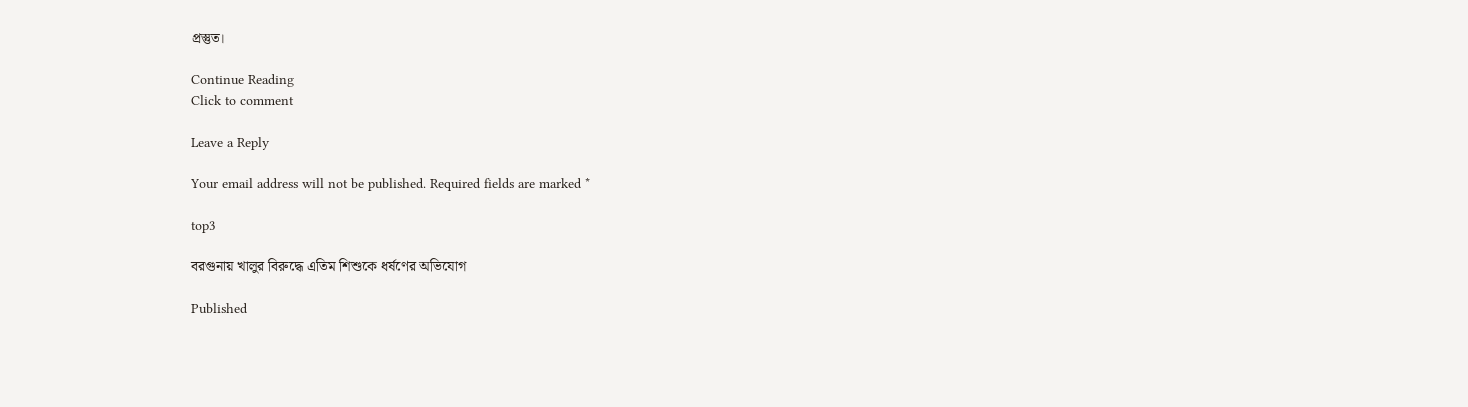প্রস্তুত।

Continue Reading
Click to comment

Leave a Reply

Your email address will not be published. Required fields are marked *

top3

বরগুনায় খালুর বিরুদ্ধে এতিম শিশুকে ধর্ষণের অভিযোগ

Published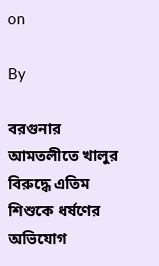on

By

বরগুনার আমতলীতে খালুর বিরুদ্ধে এতিম শিশুকে ধর্ষণের অভিযোগ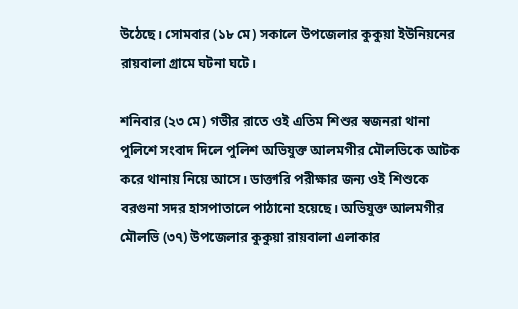উঠেছে। সোমবার (১৮ মে) সকালে উপজেলার কুকুয়া ইউনিয়নের রায়বালা গ্রামে ঘটনা ঘটে।

শনিবার (২৩ মে) গভীর রাতে ওই এতিম শিশুর স্বজনরা থানা পুলিশে সংবাদ দিলে পুলিশ অভিযুক্ত আলমগীর মৌলভিকে আটক করে থানায় নিয়ে আসে। ডাক্তারি পরীক্ষার জন্য ওই শিশুকে বরগুনা সদর হাসপাতালে পাঠানো হয়েছে। অভিযুক্ত আলমগীর মৌলভি (৩৭) উপজেলার কুকুয়া রায়বালা এলাকার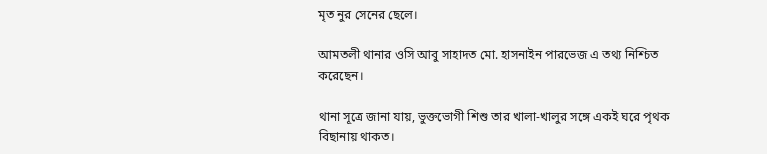মৃত নুর সেনের ছেলে।

আমতলী থানার ওসি আবু সাহাদত মো. হাসনাইন পারভেজ এ তথ্য নিশ্চিত করেছেন।

থানা সূত্রে জানা যায়, ভুক্তভোগী শিশু তার খালা-খালুর সঙ্গে একই ঘরে পৃথক বিছানায় থাকত।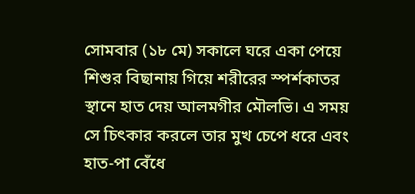সোমবার (১৮ মে) সকালে ঘরে একা পেয়ে শিশুর বিছানায় গিয়ে শরীরের স্পর্শকাতর স্থানে হাত দেয় আলমগীর মৌলভি। এ সময় সে চিৎকার করলে তার মুখ চেপে ধরে এবং হাত-পা বেঁধে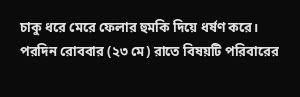চাকু ধরে মেরে ফেলার হুমকি দিয়ে ধর্ষণ করে। পরদিন রোববার (২৩ মে) রাতে বিষয়টি পরিবারের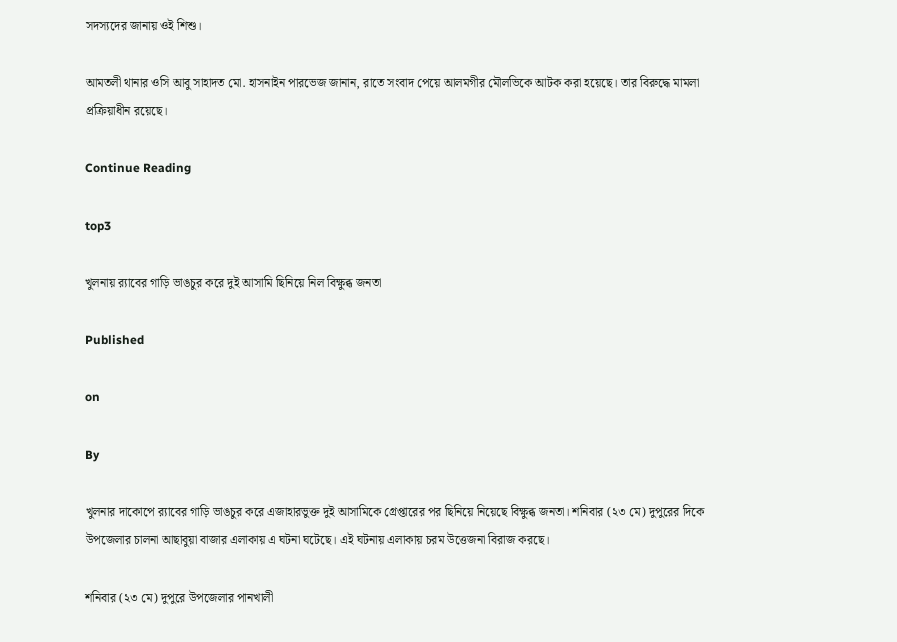সদস্যদের জানায় ওই শিশু।

আমতলী থানার ওসি আবু সাহাদত মো. হাসনাইন পারভেজ জানান, রাতে সংবাদ পেয়ে আলমগীর মৌলভিকে আটক করা হয়েছে। তার বিরুদ্ধে মামলা প্রক্রিয়াধীন রয়েছে।

Continue Reading

top3

খুলনায় র‍্যাবের গাড়ি ভাঙচুর করে দুই আসামি ছিনিয়ে নিল বিক্ষুব্ধ জনতা

Published

on

By

খুলনার দাকোপে র‍্যাবের গাড়ি ভাঙচুর করে এজাহারভুক্ত দুই আসামিকে গ্রেপ্তারের পর ছিনিয়ে নিয়েছে বিক্ষুব্ধ জনতা। শনিবার (২৩ মে) দুপুরের দিকে উপজেলার চালনা আছাবুয়া বাজার এলাকায় এ ঘটনা ঘটেছে। এই ঘটনায় এলাকায় চরম উত্তেজনা বিরাজ করছে।

শনিবার (২৩ মে) দুপুরে উপজেলার পানখালী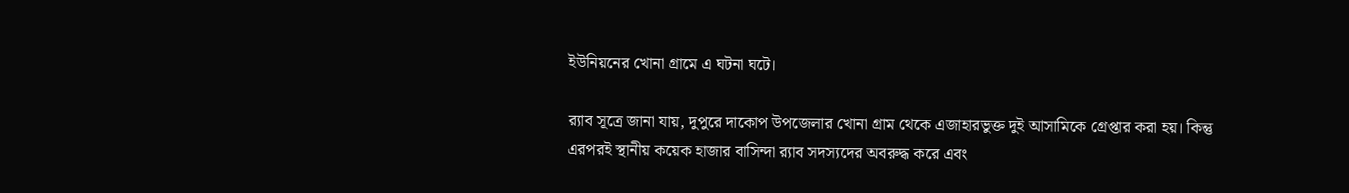ইউনিয়নের খোনা গ্রামে এ ঘটনা ঘটে।

র‌্যাব সূত্রে জানা যায়, দুপুরে দাকোপ উপজেলার খোনা গ্রাম থেকে এজাহারভুক্ত দুই আসামিকে গ্রেপ্তার করা হয়। কিন্তু এরপরই স্থানীয় কয়েক হাজার বাসিন্দা র‌্যাব সদস্যদের অবরুদ্ধ করে এবং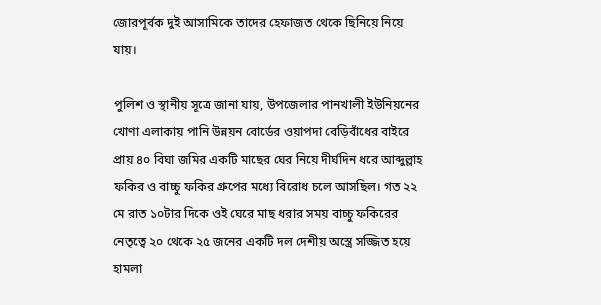জোরপূর্বক দুই আসামিকে তাদের হেফাজত থেকে ছিনিয়ে নিয়ে যায়।

পুলিশ ও স্থানীয় সূত্রে জানা যায়, উপজেলার পানখালী ইউনিয়নের খোণা এলাকায় পানি উন্নয়ন বোর্ডের ওয়াপদা বেড়িবাঁধের বাইরে প্রায় ৪০ বিঘা জমির একটি মাছের ঘের নিয়ে দীর্ঘদিন ধরে আব্দুল্লাহ ফকির ও বাচ্চু ফকির গ্রুপের মধ্যে বিরোধ চলে আসছিল। গত ২২ মে রাত ১০টার দিকে ওই ঘেরে মাছ ধরার সময় বাচ্চু ফকিরের নেতৃত্বে ২০ থেকে ২৫ জনের একটি দল দেশীয় অস্ত্রে সজ্জিত হয়ে হামলা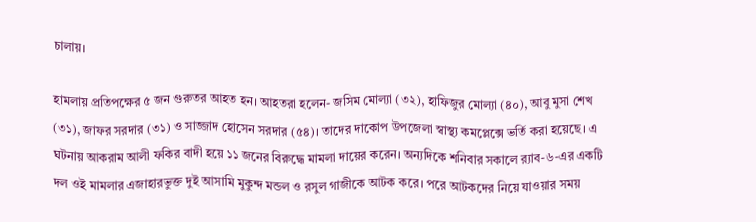চালায়।

হামলায় প্রতিপক্ষের ৫ জন গুরুতর আহত হন। আহতরা হলেন- জসিম মোল্যা (৩২), হাফিজুর মোল্যা (৪০), আবু মুসা শেখ (৩১), জাফর সরদার (৩১) ও সাজ্জাদ হোসেন সরদার (৫৪)। তাদের দাকোপ উপজেলা স্বাস্থ্য কমপ্লেক্সে ভর্তি করা হয়েছে। এ ঘটনায় আকরাম আলী ফকির বাদী হয়ে ১১ জনের বিরুদ্ধে মামলা দায়ের করেন। অন্যদিকে শনিবার সকালে র‍্যাব-৬-এর একটি দল ওই মামলার এজাহারভুক্ত দুই আসামি মুকুন্দ মন্ডল ও রসুল গাজীকে আটক করে। পরে আটকদের নিয়ে যাওয়ার সময়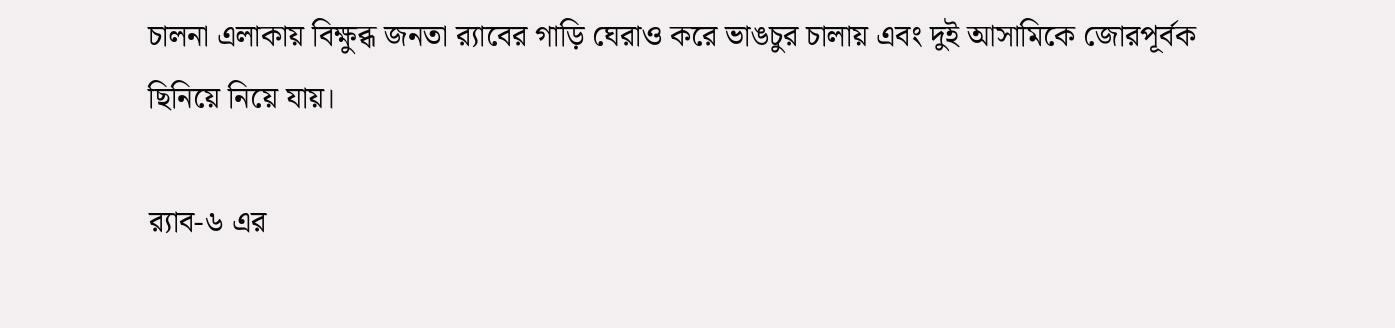চালনা এলাকায় বিক্ষুব্ধ জনতা র‍্যাবের গাড়ি ঘেরাও করে ভাঙচুর চালায় এবং দুই আসামিকে জোরপূর্বক ছিনিয়ে নিয়ে যায়।

র‍্যাব-৬ এর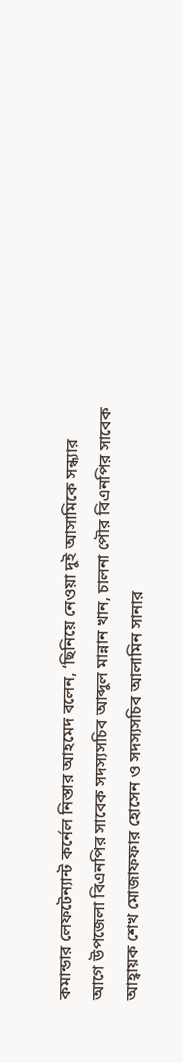কমান্ডার লেফটেন্যান্ট কর্নেল নিস্তার আহমেদ বলেন, ‘ছিনিয়ে নেওয়া দুই আসামিকে সন্ধ্যার আগে উপজেলা বিএনপির সাবেক সদস্যসচিব আব্দুল মান্নান খান, চালনা পৌর বিএনপির সাবেক আহ্বায়ক শেখ মোজাফফার হোসেন ও সদস্যসচিব আলামিন সানার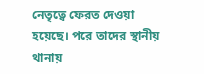নেতৃত্বে ফেরত দেওয়া হয়েছে। পরে তাদের স্থানীয় থানায়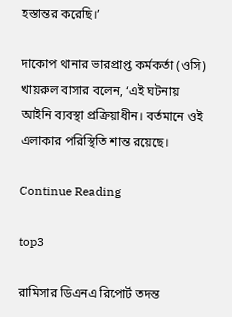হস্তান্তর করেছি।’

দাকোপ থানার ভারপ্রাপ্ত কর্মকর্তা (ওসি) খায়রুল বাসার বলেন, ‘এই ঘটনায় আইনি ব্যবস্থা প্রক্রিয়াধীন। বর্তমানে ওই এলাকার পরিস্থিতি শান্ত রয়েছে।

Continue Reading

top3

রামিসার ডিএনএ রিপোর্ট তদন্ত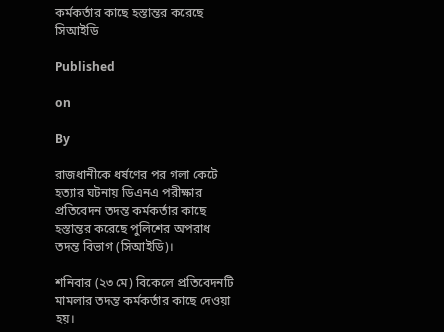কর্মকর্তার কাছে হস্তান্তর করেছে সিআইডি

Published

on

By

রাজধানীকে ধর্ষণের পর গলা কেটে হত্যার ঘটনায় ডিএনএ পরীক্ষার প্রতিবেদন তদন্ত কর্মকর্তার কাছে হস্তান্তর করেছে পুলিশের অপরাধ তদন্ত বিভাগ (সিআইডি)।

শনিবার (২৩ মে) বিকেলে প্রতিবেদনটি মামলার তদন্ত কর্মকর্তার কাছে দেওয়া হয়।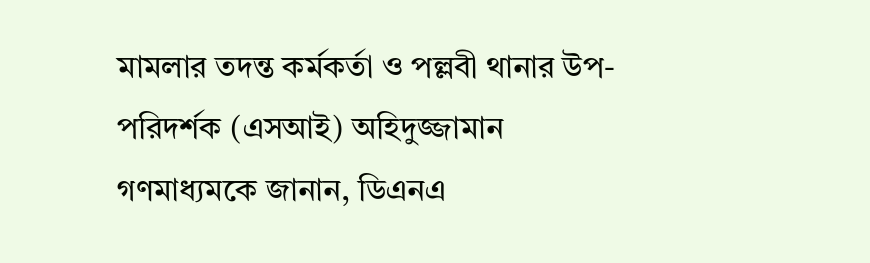মামলার তদন্ত কর্মকর্তা ও পল্লবী থানার উপ-পরিদর্শক (এসআই) অহিদুজ্জামান গণমাধ্যমকে জানান, ডিএনএ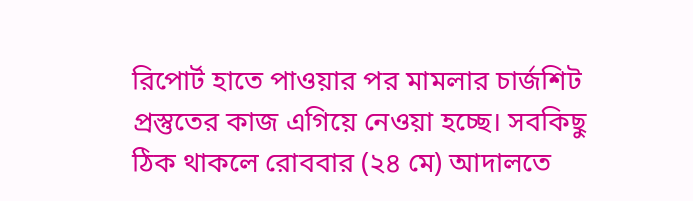রিপোর্ট হাতে পাওয়ার পর মামলার চার্জশিট প্রস্তুতের কাজ এগিয়ে নেওয়া হচ্ছে। সবকিছু ঠিক থাকলে রোববার (২৪ মে) আদালতে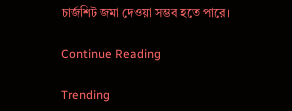চার্জশিট জমা দেওয়া সম্ভব হতে পারে।

Continue Reading

Trending